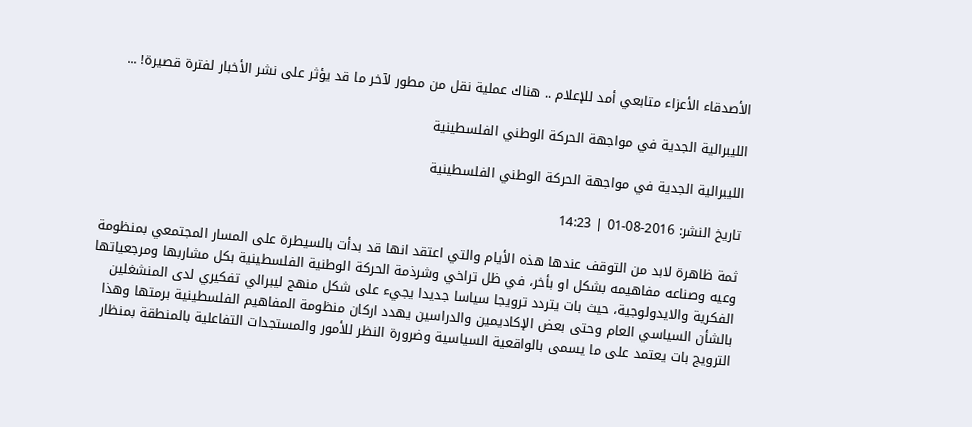الأصدقاء الأعزاء متابعي أمد للإعلام .. هناك عملية نقل من مطور لآخر ما قد يؤثر على نشر الأخبار لفترة قصيرة! ...

الليبرالية الجدية في مواجهة الحركة الوطني الفلسطينية

الليبرالية الجدية في مواجهة الحركة الوطني الفلسطينية

تاريخ النشر: 2016-08-01 | 14:23

ثمة ظاهرة لابد من التوقف عندها هذه الأيام والتي اعتقد انها قد بدأت بالسيطرة على المسار المجتمعي بمنظومة وعيه وصناعه مفاهيمه بشكل او بأخر، في ظل تراخي وشرذمة الحركة الوطنية الفلسطينية بكل مشاربها ومرجعياتها الفكرية والايدولوجية، حيث بات يتردد ترويجا سياسا جديدا يجيء على شكل منهج ليبرالي تفكيري لدى المنشغلين بالشأن السياسي العام وحتى بعض الإكاديمين والدراسين يهدد اركان منظومة المفاهيم الفلسطينية برمتها وهذا الترويج بات يعتمد على ما يسمى بالواقعية السياسية وضرورة النظر للأمور والمستجدات التفاعلية بالمنطقة بمنظار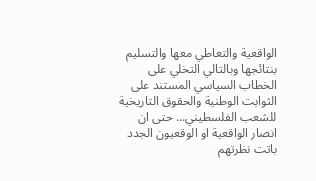الواقعية والتعاطي معها والتسليم بنتائجها وبالتالي التخلي على الخطاب السياسي المستند على الثوابت الوطنية والحقوق التاريخية للشعب الفلسطيني... حتى ان انصار الواقعية او الوقعيون الجدد باتت نظرتهم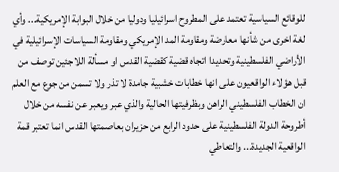للوقائع السياسية تعتمد على المطروح اسرائيليا ودوليا من خلال البوابة الإمريكية... وأي لغة اخرى من شأنها معارضة ومقاومة المد الإمريكي ومقاومة السياسات الإسرائيلية في الأراضي الفلسطينية وتحديدا اتجاه قضية كقضية القدس او مسألة اللاجئين توصف من قبل هؤلاء الواقعيون على انها خطابات خشبية جامدة لا تذر ولا تسمن من جوع مع العلم ان الخطاب الفلسطيني الراهن وبظرفيتها الحالية والذي عبر ويعبر عن نفسه من خلال أطروحة الدولة الفلسطينية على حدود الرابع من حزيران بعاصمتها القدس انما تعتبر قمة الواقعية الجديدة... والتعاطي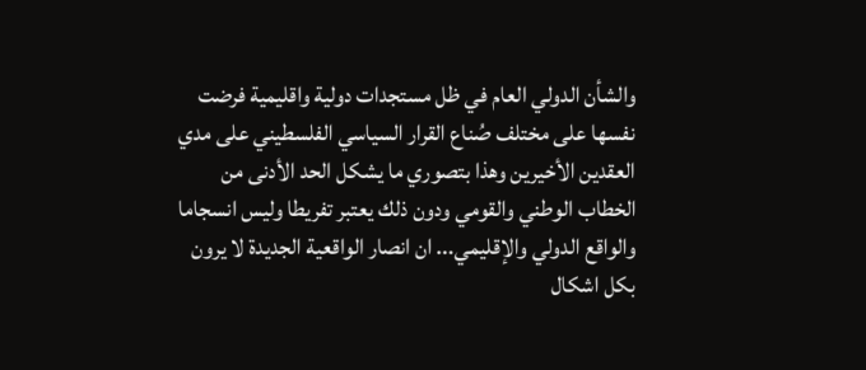والشأن الدولي العام في ظل مستجدات دولية واقليمية فرضت نفسها على مختلف صُناع القرار السياسي الفلسطيني على مدي العقدين الأخيرين وهذا بتصوري ما يشكل الحد الأدنى من الخطاب الوطني والقومي ودون ذلك يعتبر تفريطا وليس انسجاما والواقع الدولي والإقليمي... ان انصار الواقعية الجديدة لا يرون بكل اشكال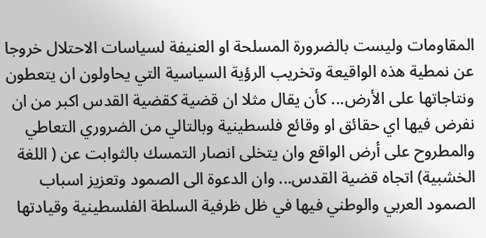المقاومات وليست بالضرورة المسلحة او العنيفة لسياسات الاحتلال خروجا عن نمطية هذه الواقيعة وتخريب الرؤية السياسية التي يحاولون ان يتعطون ونتاجاتها على الأرض... كأن يقال مثلا ان قضية كقضية القدس اكبر من ان نفرض فيها اي حقائق او وقائع فلسطينية وبالتالي من الضروري التعاطي والمطروح على أرض الواقع وان يتخلى انصار التمسك بالثوابت عن ( اللغة الخشبية) اتجاه قضية القدس... وان الدعوة الى الصمود وتعزيز اسباب الصمود العربي والوطني فيها في ظل ظرفية السلطة الفلسطينية وقيادتها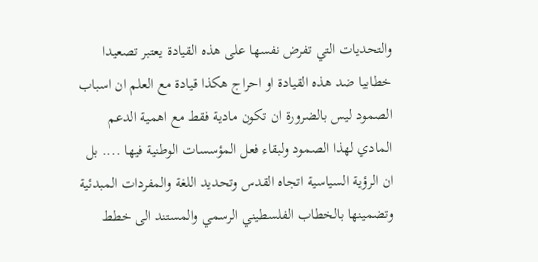والتحديات التي تفرض نفسها على هذه القيادة يعتبر تصعيدا خطابيا ضد هذه القيادة او احراج هكذا قيادة مع العلم ان اسباب الصمود ليس بالضرورة ان تكون مادية فقط مع اهمية الدعم المادي لهذا الصمود ولبقاء فعل المؤسسات الوطنية فيها .... بل ان الرؤية السياسية اتجاه القدس وتحديد اللغة والمفردات المبدئية وتضمينها بالخطاب الفلسطيني الرسمي والمستند الى خطط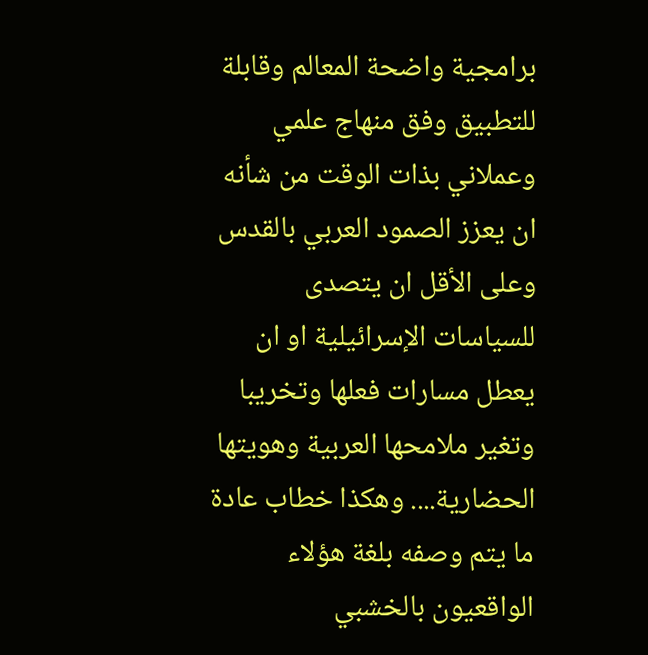برامجية واضحة المعالم وقابلة للتطبيق وفق منهاج علمي وعملاني بذات الوقت من شأنه ان يعزز الصمود العربي بالقدس وعلى الأقل ان يتصدى للسياسات الإسرائيلية او ان يعطل مسارات فعلها وتخريبا وتغير ملامحها العربية وهويتها الحضارية.... وهكذا خطاب عادة ما يتم وصفه بلغة هؤلاء الواقعيون بالخشبي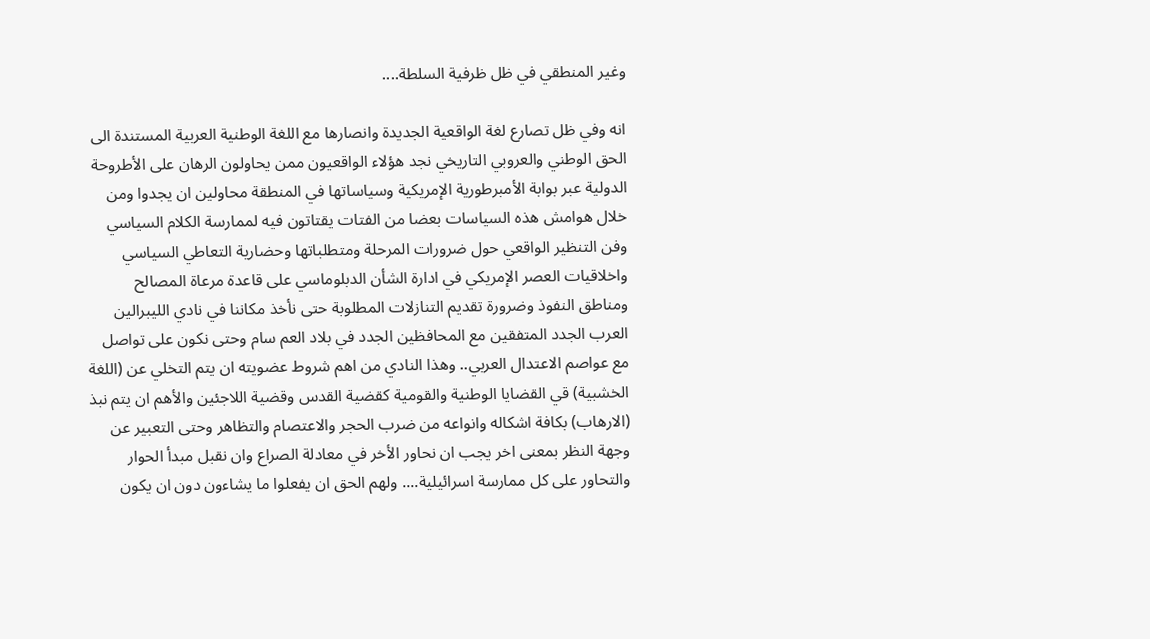وغير المنطقي في ظل ظرفية السلطة....

انه وفي ظل تصارع لغة الواقعية الجديدة وانصارها مع اللغة الوطنية العربية المستندة الى الحق الوطني والعروبي التاريخي نجد هؤلاء الواقعيون ممن يحاولون الرهان على الأطروحة الدولية عبر بوابة الأمبرطورية الإمريكية وسياساتها في المنطقة محاولين ان يجدوا ومن خلال هوامش هذه السياسات بعضا من الفتات يقتاتون فيه لممارسة الكلام السياسي وفن التنظير الواقعي حول ضرورات المرحلة ومتطلباتها وحضارية التعاطي السياسي واخلاقيات العصر الإمريكي في ادارة الشأن الدبلوماسي على قاعدة مرعاة المصالح ومناطق النفوذ وضرورة تقديم التنازلات المطلوبة حتى نأخذ مكاننا في نادي الليبرالين العرب الجدد المتفقين مع المحافظين الجدد في بلاد العم سام وحتى نكون على تواصل مع عواصم الاعتدال العربي.. وهذا النادي من اهم شروط عضويته ان يتم التخلي عن (اللغة الخشبية) قي القضايا الوطنية والقومية كقضية القدس وقضية اللاجئين والأهم ان يتم نبذ (الارهاب) بكافة اشكاله وانواعه من ضرب الحجر والاعتصام والتظاهر وحتى التعبير عن وجهة النظر بمعنى اخر يجب ان نحاور الأخر في معادلة الصراع وان نقبل مبدأ الحوار والتحاور على كل ممارسة اسرائيلية.... ولهم الحق ان يفعلوا ما يشاءون دون ان يكون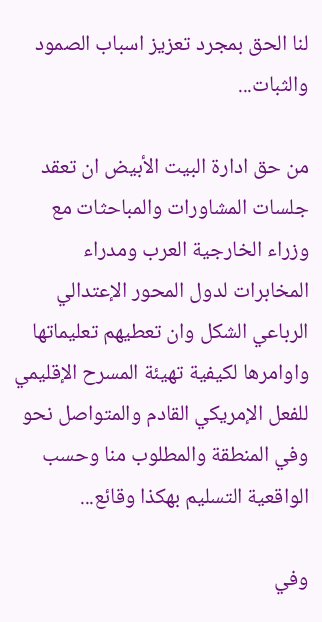لنا الحق بمجرد تعزيز اسباب الصمود والثبات...

من حق ادارة البيت الأبيض ان تعقد جلسات المشاورات والمباحثات مع وزراء الخارجية العرب ومدراء المخابرات لدول المحور الإعتدالي الرباعي الشكل وان تعطيهم تعليماتها واوامرها لكيفية تهيئة المسرح الإقليمي للفعل الإمريكي القادم والمتواصل نحو وفي المنطقة والمطلوب منا وحسب الواقعية التسليم بهكذا وقائع...

وفي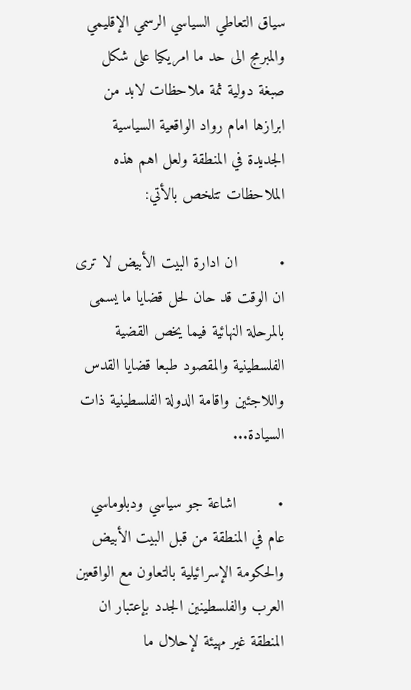سياق التعاطي السياسي الرسمي الإقليمي والمبرمج الى حد ما امريكيا على شكل صبغة دولية ثمة ملاحظات لابد من ابرازها امام رواد الواقعية السياسية الجديدة في المنطقة ولعل اهم هذه الملاحظات تتلخص بالأتي:

•         ان ادارة البيت الأبيض لا ترى ان الوقت قد حان لحل قضايا ما يسمى بالمرحلة النهائية فيما يخص القضية الفلسطينية والمقصود طبعا قضايا القدس واللاجئين واقامة الدولة الفلسطينية ذات السيادة...

•         اشاعة جو سياسي ودبلوماسي عام في المنطقة من قبل البيت الأبيض والحكومة الإسرائيلية بالتعاون مع الواقعين العرب والفلسطينين الجدد بإعتبار ان المنطقة غير مهيئة لإحلال ما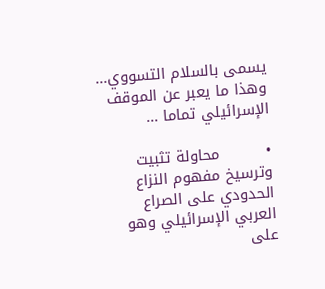يسمى بالسلام التسووي... وهذا ما يعبر عن الموقف الإسرائيلي تماما ...

•         محاولة تثبيت وترسيخ مفهوم النزاع الحدودي على الصراع العربي الإسرائيلي وهو على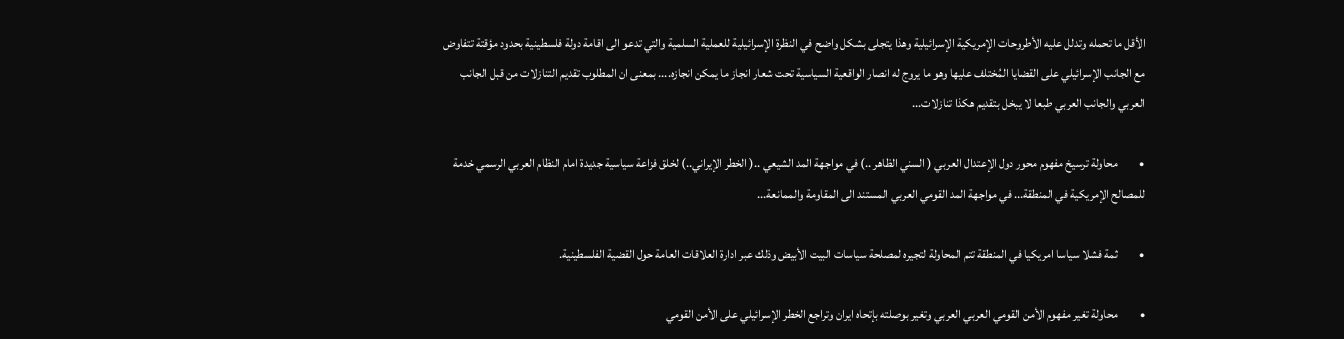الأقل ما تحمله وتدلل عليه الأطروحات الإمريكية الإسرائيلية وهذا يتجلى بشكل واضح في النظرة الإسرائيلية للعملية السلمية والتي تدعو الى اقامة دولة فلسطينية بحدود مؤقتة تتفاوض مع الجانب الإسرائيلي على القضايا المُختلف عليها وهو ما يروج له انصار الواقعية السياسية تحت شعار انجاز ما يمكن انجازه.... بمعنى ان المطلوب تقديم التنازلات من قبل الجانب العربي والجانب العربي طبعا لا يبخل بتقديم هكذا تنازلات...

•         محاولة ترسيخ مفهوم محور دول الإعتدال العربي ( السني الظاهر ..) في مواجهة المد الشيعي ..( الخطر الإيراني..) لخلق فزاعة سياسية جديدة امام النظام العربي الرسمي خدمة للمصالح الإمريكية في المنطقة... في مواجهة المد القومي العربي المستند الى المقاومة والممانعة...

•         ثمة فشلا سياسا امريكيا في المنطقة تتم المحاولة لتجيره لمصلحة سياسات البيت الأبيض وذلك عبر ادارة العلاقات العامة حول القضية الفلسطينية.

•         محاولة تغير مفهوم الأمن القومي العربي العربي وتغير بوصلته بإتحاه ايران وتراجع الخطر الإسرائيلي على الأمن القومي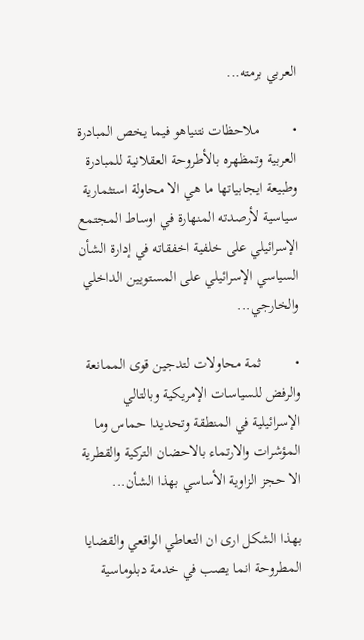العربي برمته...

•         ملاحظات نتنياهو فيما يخص المبادرة العربية وتمظهره بالأطروحة العقلانية للمبادرة وطبيعة ايجابياتها ما هي الا محاولة استثمارية سياسية لأرصدته المنهارة في اوساط المجتمع الإسرائيلي على خلفية اخفقاته في إدارة الشأن السياسي الإسرائيلي على المستويين الداخلي والخارجي...

•         ثمة محاولات لتدجين قوى الممانعة والرفض للسياسات الإمريكية وبالتالي الإسرائيلية في المنطقة وتحديدا حماس وما المؤشرات والارتماء بالاحضان التركية والقطرية الا حجز الزاوية الأساسي بهذا الشأن...

بهذا الشكل ارى ان التعاطي الواقعي والقضايا المطروحة انما يصب في خدمة دبلوماسية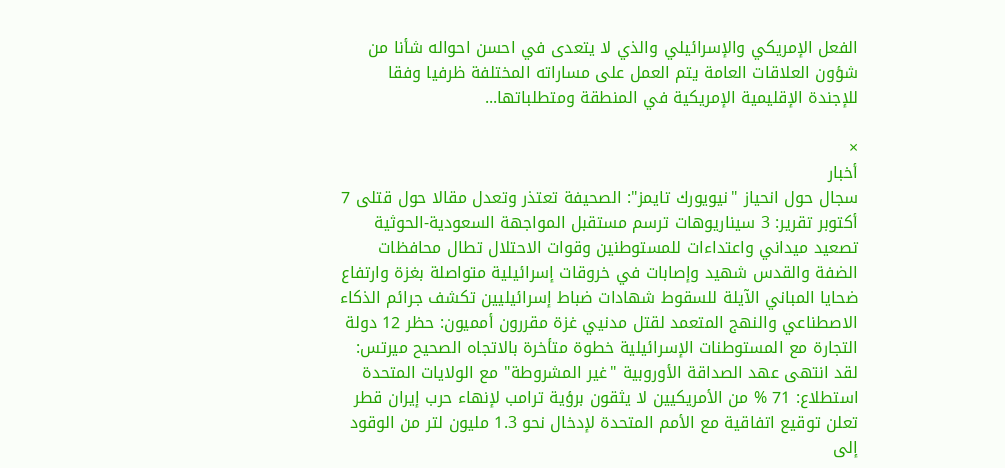الفعل الإمريكي والإسرائيلي والذي لا يتعدى في احسن احواله شأنا من شؤون العلاقات العامة يتم العمل على مساراته المختلفة ظرفيا وفقا للإجندة الإقليمية الإمريكية في المنطقة ومتطلباتها...

×
أخبار
سجال حول انحياز "نيويورك تايمز": الصحيفة تعتذر وتعدل مقالا حول قتلى 7 أكتوبر تقرير: 3 سيناريوهات ترسم مستقبل المواجهة السعودية-الحوثية تصعيد ميداني واعتداءات للمستوطنين وقوات الاحتلال تطال محافظات الضفة والقدس شهيد وإصابات في خروقات إسرائيلية متواصلة بغزة وارتفاع ضحايا المباني الآيلة للسقوط شهادات ضباط إسرائيليين تكشف جرائم الذكاء الاصطناعي والنهج المتعمد لقتل مدنيي غزة مقررون أمميون: حظر 12 دولة التجارة مع المستوطنات الإسرائيلية خطوة متأخرة بالاتجاه الصحيح ميرتس: لقد انتهى عهد الصداقة الأوروبية "غير المشروطة" مع الولايات المتحدة استطلاع: 71 % من الأمريكيين لا يثقون برؤية ترامب لإنهاء حرب إيران قطر تعلن توقيع اتفاقية مع الأمم المتحدة لإدخال نحو 1.3 مليون لتر من الوقود إلى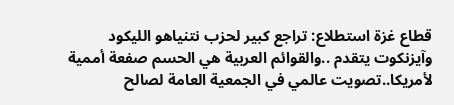قطاع غزة استطلاع: تراجع كبير لحزب نتنياهو الليكود وآيزنكوت يتقدم ..والقوائم العربية هي الحسم صفعة أممية لأمريكا..تصويت عالمي في الجمعية العامة لصالح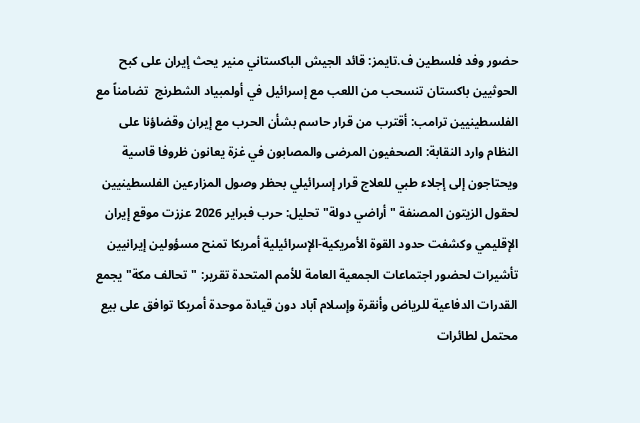حضور وفد فلسطين ف.تايمز: قائد الجيش الباكستاني منير يحث إيران على كبح الحوثيين باكستان تنسحب من اللعب مع إسرائيل في أولمبياد الشطرنج  تضامناً مع الفلسطينيين ترامب: أقترب من قرار حاسم بشأن الحرب مع إيران وقضاؤنا على النظام وارد النقابة: الصحفيون المرضى والمصابون في غزة يعانون ظروفا قاسية ويحتاجون إلى إجلاء طبي للعلاج قرار إسرائيلي بحظر وصول المزارعين الفلسطينيين لحقول الزيتون المصنفة "أراضي دولة" تحليل: حرب فبراير 2026 عززت موقع إيران الإقليمي وكشفت حدود القوة الأمريكية-الإسرائيلية أمريكا تمنح مسؤولين إيرانيين تأشيرات لحضور اجتماعات الجمعية العامة للأمم المتحدة تقرير: "تحالف مكة" يجمع القدرات الدفاعية للرياض وأنقرة وإسلام آباد دون قيادة موحدة أمريكا توافق على بيع محتمل لطائرات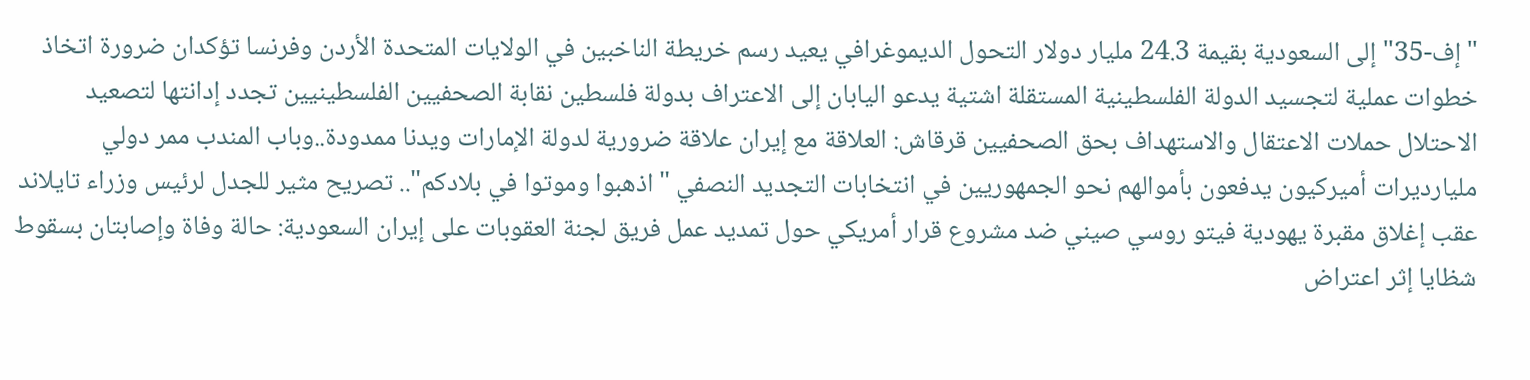"إف-35" إلى السعودية بقيمة 24.3 مليار دولار التحول الديموغرافي يعيد رسم خريطة الناخبين في الولايات المتحدة الأردن وفرنسا تؤكدان ضرورة اتخاذ خطوات عملية لتجسيد الدولة الفلسطينية المستقلة اشتية يدعو اليابان إلى الاعتراف بدولة فلسطين نقابة الصحفيين الفلسطينيين تجدد إدانتها لتصعيد الاحتلال حملات الاعتقال والاستهداف بحق الصحفيين قرقاش: العلاقة مع إيران علاقة ضرورية لدولة الإمارات ويدنا ممدودة..وباب المندب ممر دولي مليارديرات أميركيون يدفعون بأموالهم نحو الجمهوريين في انتخابات التجديد النصفي "اذهبوا وموتوا في بلادكم".. تصريح مثير للجدل لرئيس وزراء تايلاند عقب إغلاق مقبرة يهودية فيتو روسي صيني ضد مشروع قرار أمريكي حول تمديد عمل فريق لجنة العقوبات على إيران السعودية: حالة وفاة وإصابتان بسقوط شظايا إثر اعتراض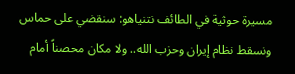مسيرة حوثية في الطائف نتنياهو: سنقضي على حماس ونسقط نظام إيران وحزب الله.. ولا مكان محصناً أمام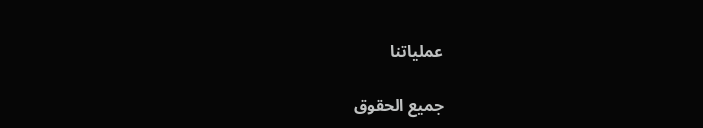عملياتنا

جميع الحقوق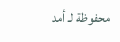محفوظة لـ أمد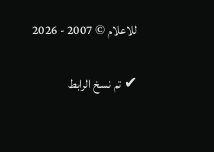للاعلام © 2007 - 2026

✔ تم نسخ الرابط